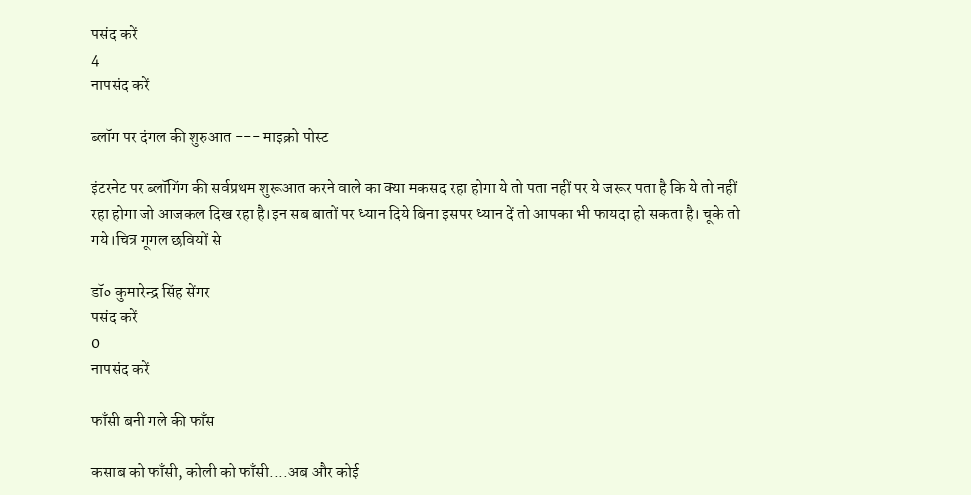पसंद करें
4
नापसंद करें

ब्लॉग पर दंगल की शुरुआत --- माइक्रो पोस्ट

इंटरनेट पर ब्लॉगिंग की सर्वप्रथम शुरूआत करने वाले का क्या मकसद रहा होगा ये तो पता नहीं पर ये जरूर पता है कि ये तो नहीं रहा होगा जो आजकल दिख रहा है।इन सब बातों पर ध्यान दिये बिना इसपर ध्यान दें तो आपका भी फायदा हो सकता है। चूके तो गये।चित्र गूगल छवियों से

डॉ० कुमारेन्द्र सिंह सेंगर
पसंद करें
0
नापसंद करें

फाँसी बनी गले की फाँस

कसाब को फाँसी, कोली को फाँसी....अब और कोई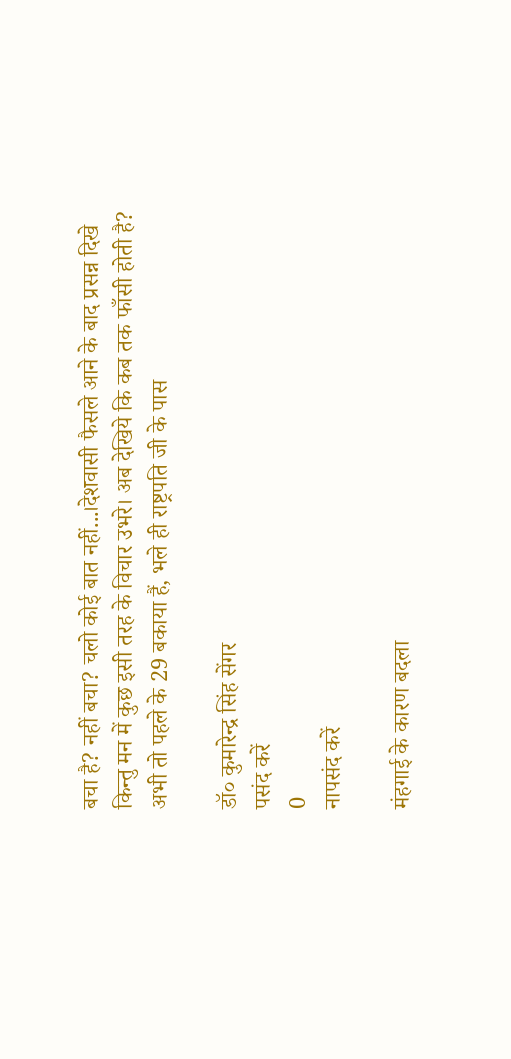बचा है? नहीं बचा? चलो कोई बात नहीं...।देशवासी फैसले आने के बाद प्रसन्न दिखे किन्तु मन में कुछ इसी तरह के विचार उभरे। अब देखिये कि कब तक फाँसी होती है? अभी तो पहले के 29 बकाया हैं, भले ही राष्ट्रपति जी के पास

डॉ० कुमारेन्द्र सिंह सेंगर
पसंद करें
0
नापसंद करें

मंहगाई के कारण बदला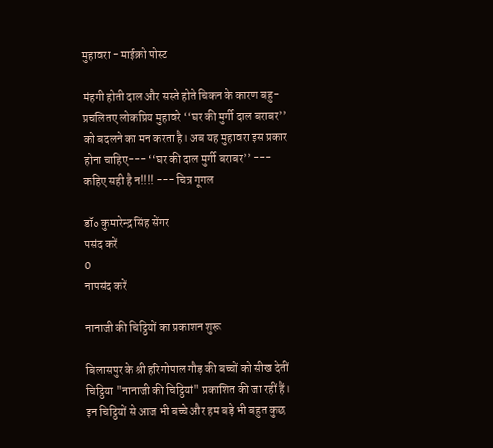मुहावरा - माईक्रो पोस्ट

मंहगी होती दाल और सस्ते होते चिकन के कारण बहु-प्रचलितए लोकप्रिय मुहावरे ‘‘घर की मुर्गी दाल बराबर’’ को बदलने का मन करता है। अब यह मुहावरा इस प्रकार होना चाहिए--- ‘‘घर की दाल मुर्गी बराबर’’ --- कहिए सही है न!!!! --- चित्र गूगल

डॉ० कुमारेन्द्र सिंह सेंगर
पसंद करें
0
नापसंद करें

नानाजी की चिट्ठियों का प्रकाशन शुरू

बिलासपुर के श्री हरिगोपाल गौड़ की बच्चों को सीख देतीं चिट्ठिया "नानाजी की चिट्ठियां" प्रकाशित की जा रहीं हैं। इन चिट्ठियों से आज भी बच्चे और हम बड़े भी बहुत कुछ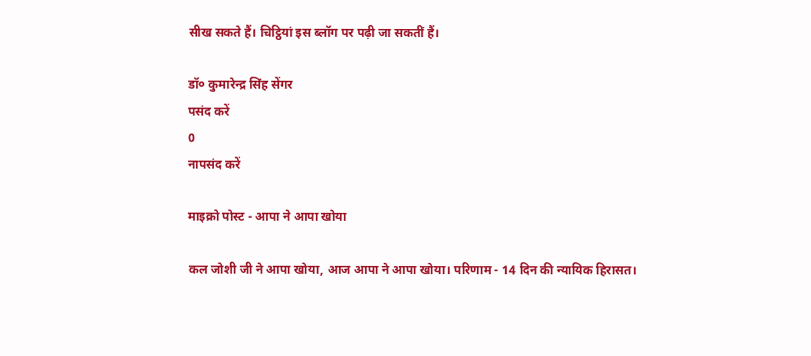सीख सकते हैं। चिट्ठियां इस ब्लॉग पर पढ़ी जा सकतीं हैं।

डॉ० कुमारेन्द्र सिंह सेंगर
पसंद करें
0
नापसंद करें

माइक्रो पोस्ट - आपा ने आपा खोया

कल जोशी जी ने आपा खोया, आज आपा ने आपा खोया। परिणाम - 14 दिन की न्यायिक हिरासत।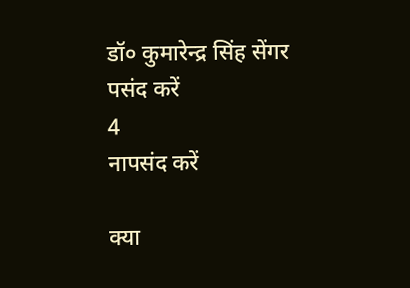डॉ० कुमारेन्द्र सिंह सेंगर
पसंद करें
4
नापसंद करें

क्या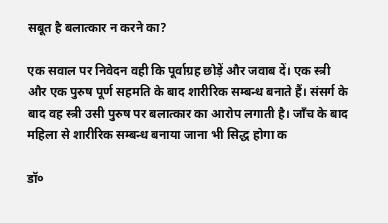सबूत है बलात्कार न करने का?

एक सवाल पर निवेदन वही कि पूर्वाग्रह छोड़ें और जवाब दें। एक स्त्री और एक पुरुष पूर्ण सहमति के बाद शारीरिक सम्बन्ध बनाते हैं। संसर्ग के बाद वह स्त्री उसी पुरुष पर बलात्कार का आरोप लगाती है। जाँच के बाद महिला से शारीरिक सम्बन्ध बनाया जाना भी सिद्ध होगा क

डॉ०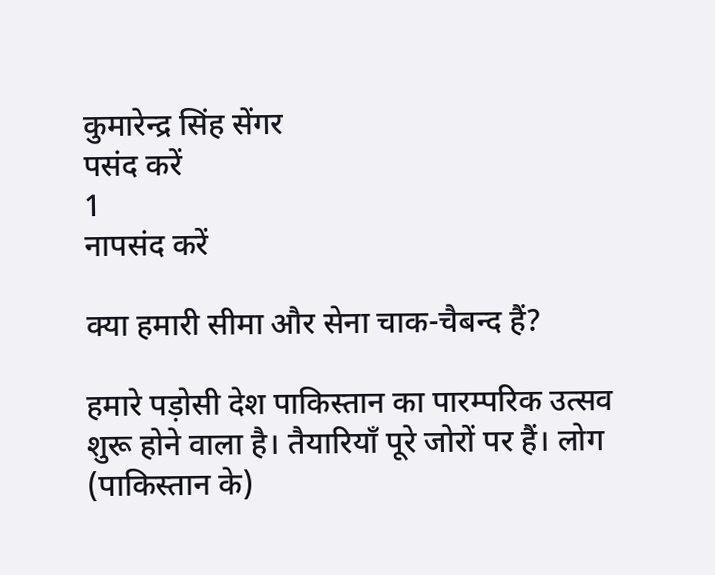कुमारेन्द्र सिंह सेंगर
पसंद करें
1
नापसंद करें

क्या हमारी सीमा और सेना चाक-चैबन्द हैं?

हमारे पड़ोसी देश पाकिस्तान का पारम्परिक उत्सव शुरू होने वाला है। तैयारियाँ पूरे जोरों पर हैं। लोग (पाकिस्तान के)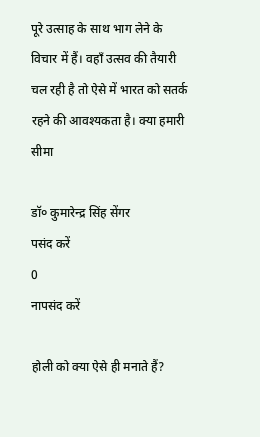पूरे उत्साह के साथ भाग लेने के विचार में हैं। वहाँ उत्सव की तैयारी चल रही है तो ऐसे में भारत को सतर्क रहने की आवश्यकता है। क्या हमारी सीमा

डॉ० कुमारेन्द्र सिंह सेंगर
पसंद करें
0
नापसंद करें

होली को क्या ऐसे ही मनाते हैं?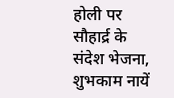होली पर सौहार्द्र के संदेश भेजना, शुभकाम नायें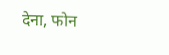देना, फोन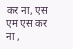कर ना, एस एम एस कर ना ,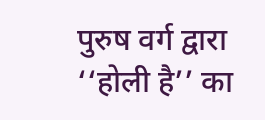पुरुष वर्ग द्वारा ‘‘होली है’’ का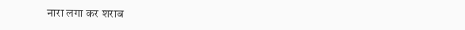नारा लगा कर शराब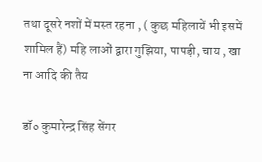तथा दूसरे नशों में मस्त रहना , ( कुछ महिलायें भी इसमें शामिल हैं) महि लाओं द्वारा गुझिया, पापड़ी, चाय , खा ना आदि की तैय

डॉ० कुमारेन्द्र सिंह सेंगर